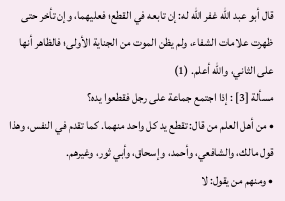قال أبو عبد الله غفر الله له: إن تابعه في القطع؛ فعليهما، وإن تأخر حتى ظهرت علامات الشفاء، ولم يظن الموت من الجناية الأولى؛ فالظاهر أنها على الثاني، والله أعلم. (1)
مسألة [3] : إذا اجتمع جماعة على رجل فقطعوا يده؟
• من أهل العلم من قال: تقطع يد كل واحد منهما. كما تقدم في النفس، وهذا قول مالك، والشافعي، وأحمد، وإسحاق، وأبي ثور، وغيرهم.
• ومنهم من يقول: لا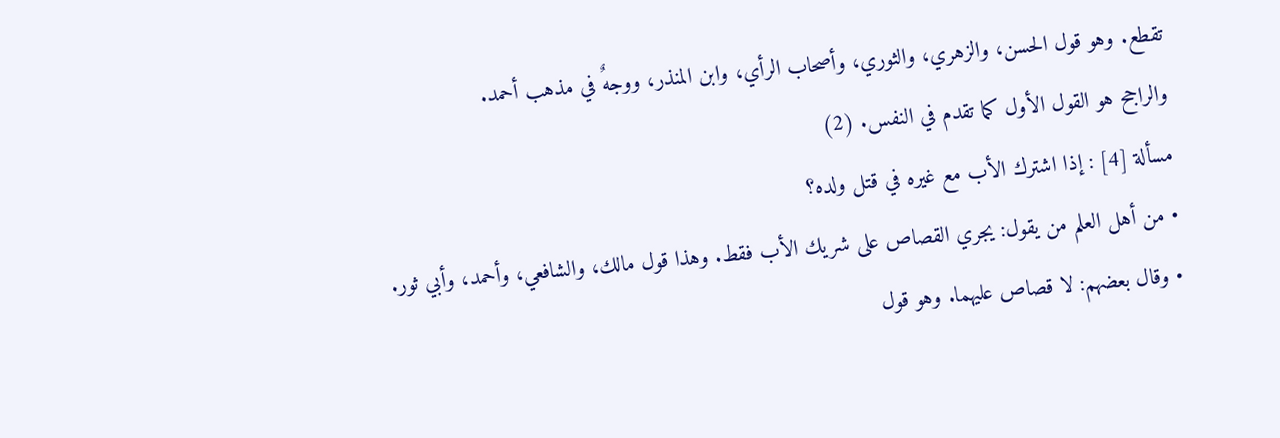تقطع. وهو قول الحسن، والزهري، والثوري، وأصحاب الرأي، وابن المنذر، ووجهٌ في مذهب أحمد.
والراجح هو القول الأول كما تقدم في النفس. (2)
مسألة [4] : إذا اشترك الأب مع غيره في قتل ولده؟
• من أهل العلم من يقول: يجري القصاص على شريك الأب فقط. وهذا قول مالك، والشافعي، وأحمد، وأبي ثور.
• وقال بعضهم: لا قصاص عليهما. وهو قول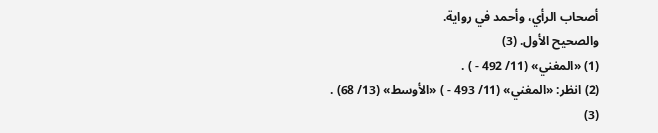أصحاب الرأي، وأحمد في رواية.
والصحيح الأول. (3)
(1) «المغني» (11/ 492 - ) .
(2) انظر: «المغني» (11/ 493 - ) «الأوسط» (13/ 68) .
(3)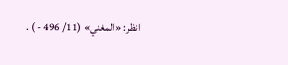انظر: «المغني» (11/ 496 - ) .